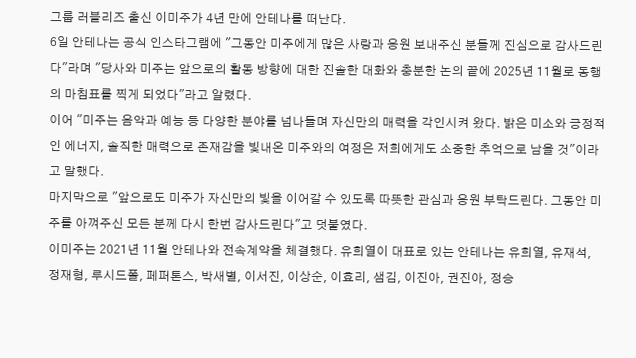그룹 러블리즈 출신 이미주가 4년 만에 안테나를 떠난다.
6일 안테나는 공식 인스타그램에 "그동안 미주에게 많은 사랑과 응원 보내주신 분들께 진심으로 감사드린다"라며 "당사와 미주는 앞으로의 활동 방향에 대한 진솔한 대화와 충분한 논의 끝에 2025년 11월로 동행의 마침표를 찍게 되었다"라고 알렸다.
이어 "미주는 음악과 예능 등 다양한 분야를 넘나들며 자신만의 매력을 각인시켜 왔다. 밝은 미소와 긍정적인 에너지, 솔직한 매력으로 존재감을 빛내온 미주와의 여정은 저희에게도 소중한 추억으로 남을 것"이라고 말했다.
마지막으로 "앞으로도 미주가 자신만의 빛을 이어갈 수 있도록 따뜻한 관심과 응원 부탁드린다. 그동안 미주를 아껴주신 모든 분께 다시 한번 감사드린다"고 덧붙였다.
이미주는 2021년 11월 안테나와 전속계약을 체결했다. 유희열이 대표로 있는 안테나는 유희열, 유재석, 정재형, 루시드폴, 페퍼톤스, 박새별, 이서진, 이상순, 이효리, 샘김, 이진아, 권진아, 정승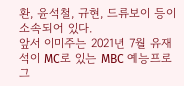환, 윤석철, 규현, 드류보이 등이 소속되어 있다.
앞서 이미주는 2021년 7월 유재석이 MC로 있는 MBC 예능프로그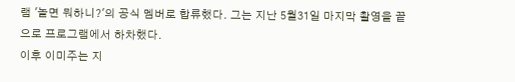램 '놀면 뭐하니?'의 공식 멤버로 합류했다. 그는 지난 5월31일 마지막 촬영을 끝으로 프로그램에서 하차했다.
이후 이미주는 지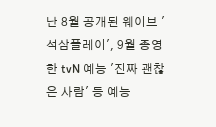난 8월 공개된 웨이브 '석삼플레이', 9월 종영한 tvN 예능 '진짜 괜찮은 사람' 등 예능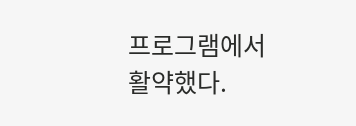프로그램에서 활약했다.